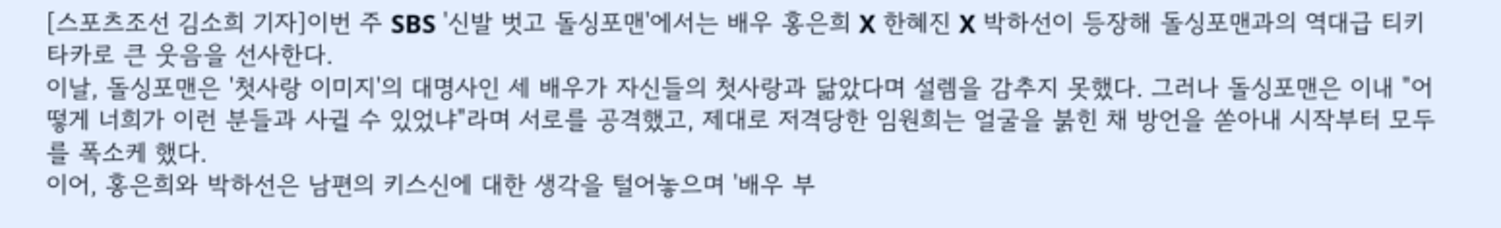[스포츠조선 김소희 기자]이번 주 SBS '신발 벗고 돌싱포맨'에서는 배우 홍은희 X 한혜진 X 박하선이 등장해 돌싱포맨과의 역대급 티키타카로 큰 웃음을 선사한다.
이날, 돌싱포맨은 '첫사랑 이미지'의 대명사인 세 배우가 자신들의 첫사랑과 닮았다며 설렘을 감추지 못했다. 그러나 돌싱포맨은 이내 "어떻게 너희가 이런 분들과 사귈 수 있었냐"라며 서로를 공격했고, 제대로 저격당한 임원희는 얼굴을 붉힌 채 방언을 쏟아내 시작부터 모두를 폭소케 했다.
이어, 홍은희와 박하선은 남편의 키스신에 대한 생각을 털어놓으며 '배우 부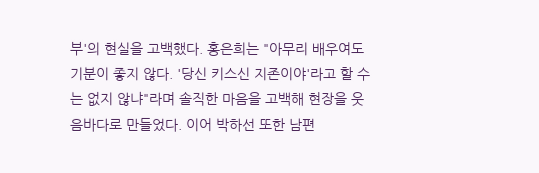부'의 현실을 고백했다. 홍은희는 "아무리 배우여도 기분이 좋지 않다. '당신 키스신 지존이야'라고 할 수는 없지 않냐"라며 솔직한 마음을 고백해 현장을 웃음바다로 만들었다. 이어 박하선 또한 남편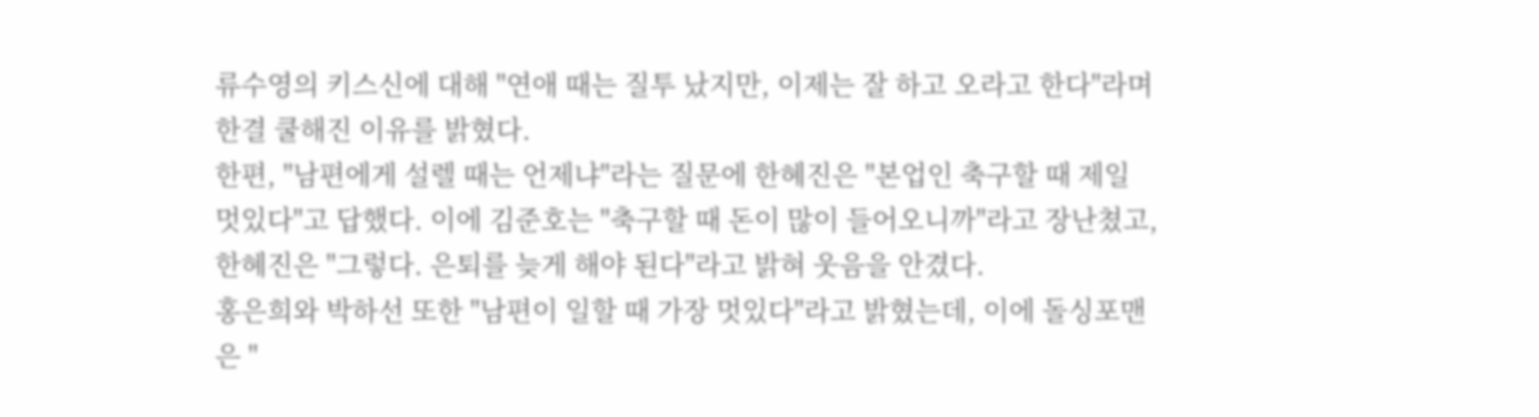류수영의 키스신에 대해 "연애 때는 질투 났지만, 이제는 잘 하고 오라고 한다"라며 한결 쿨해진 이유를 밝혔다.
한편, "남편에게 설렐 때는 언제냐"라는 질문에 한혜진은 "본업인 축구할 때 제일 멋있다"고 답했다. 이에 김준호는 "축구할 때 돈이 많이 들어오니까"라고 장난쳤고, 한혜진은 "그렇다. 은퇴를 늦게 해야 된다"라고 밝혀 웃음을 안겼다.
홍은희와 박하선 또한 "남편이 일할 때 가장 멋있다"라고 밝혔는데, 이에 돌싱포맨은 "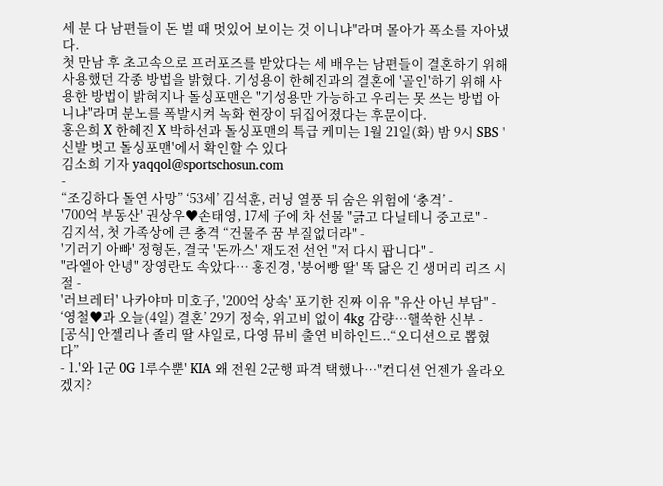세 분 다 남편들이 돈 벌 때 멋있어 보이는 것 이니냐"라며 몰아가 폭소를 자아냈다.
첫 만남 후 초고속으로 프러포즈를 받았다는 세 배우는 남편들이 결혼하기 위해 사용했던 각종 방법을 밝혔다. 기성용이 한혜진과의 결혼에 '골인'하기 위해 사용한 방법이 밝혀지나 돌싱포맨은 "기성용만 가능하고 우리는 못 쓰는 방법 아니냐"라며 분노를 폭발시켜 녹화 현장이 뒤집어졌다는 후문이다.
홍은희 X 한혜진 X 박하선과 돌싱포맨의 특급 케미는 1월 21일(화) 밤 9시 SBS '신발 벗고 돌싱포맨'에서 확인할 수 있다
김소희 기자 yaqqol@sportschosun.com
-
“조깅하다 돌연 사망” ‘53세’ 김석훈, 러닝 열풍 뒤 숨은 위험에 ‘충격’ -
'700억 부동산' 권상우♥손태영, 17세 子에 차 선물 "긁고 다닐테니 중고로" -
김지석, 첫 가족상에 큰 충격 “건물주 꿈 부질없더라" -
'기러기 아빠' 정형돈, 결국 '돈까스' 재도전 선언 "저 다시 팝니다" -
"라엘아 안녕" 장영란도 속았다… 홍진경, '붕어빵 딸' 똑 닮은 긴 생머리 리즈 시절 -
'러브레터' 나카야마 미호子, '200억 상속' 포기한 진짜 이유 "유산 아닌 부담" -
‘영철♥과 오늘(4일) 결혼’ 29기 정숙, 위고비 없이 4kg 감량…핼쑥한 신부 -
[공식] 안젤리나 졸리 딸 샤일로, 다영 뮤비 출연 비하인드..“오디션으로 뽑혔다”
- 1.'와 1군 0G 1루수뿐' KIA 왜 전원 2군행 파격 택했나…"컨디션 언젠가 올라오겠지?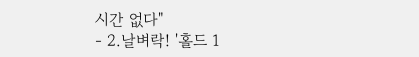시간 없다"
- 2.날벼락! '홀드 1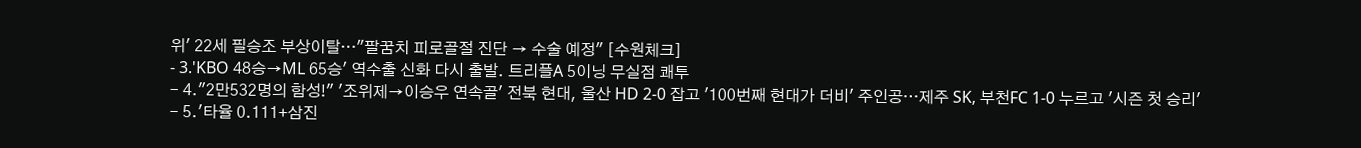위' 22세 필승조 부상이탈…"팔꿈치 피로골절 진단 → 수술 예정" [수원체크]
- 3.'KBO 48승→ML 65승' 역수출 신화 다시 출발. 트리플A 5이닝 무실점 쾌투
- 4."2만532명의 함성!" '조위제→이승우 연속골' 전북 현대, 울산 HD 2-0 잡고 '100번째 현대가 더비' 주인공…제주 SK, 부천FC 1-0 누르고 '시즌 첫 승리'
- 5.'타율 0.111+삼진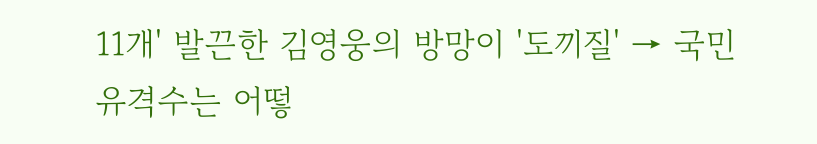11개' 발끈한 김영웅의 방망이 '도끼질' → 국민유격수는 어떻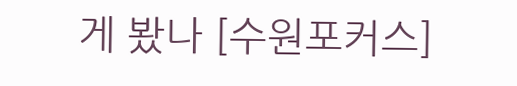게 봤나 [수원포커스]